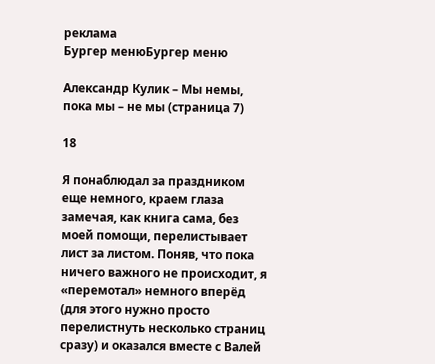реклама
Бургер менюБургер меню

Александр Кулик – Мы немы, пока мы – не мы (страница 7)

18

Я понаблюдал за праздником еще немного, краем глаза замечая, как книга сама, без моей помощи, перелистывает лист за листом. Поняв, что пока ничего важного не происходит, я «перемотал» немного вперёд (для этого нужно просто перелистнуть несколько страниц сразу) и оказался вместе с Валей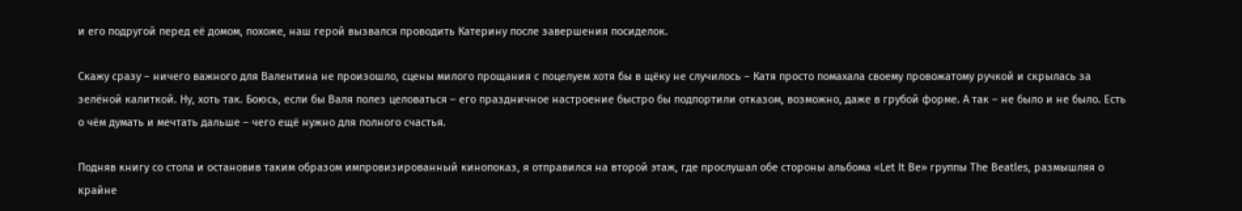и его подругой перед её домом, похоже, наш герой вызвался проводить Катерину после завершения посиделок.

Скажу сразу – ничего важного для Валентина не произошло, сцены милого прощания с поцелуем хотя бы в щёку не случилось – Катя просто помахала своему провожатому ручкой и скрылась за зелёной калиткой. Ну, хоть так. Боюсь, если бы Валя полез целоваться – его праздничное настроение быстро бы подпортили отказом, возможно, даже в грубой форме. А так – не было и не было. Есть о чём думать и мечтать дальше – чего ещё нужно для полного счастья.

Подняв книгу со стола и остановив таким образом импровизированный кинопоказ, я отправился на второй этаж, где прослушал обе стороны альбома «Let It Be» группы The Beatles, размышляя о крайне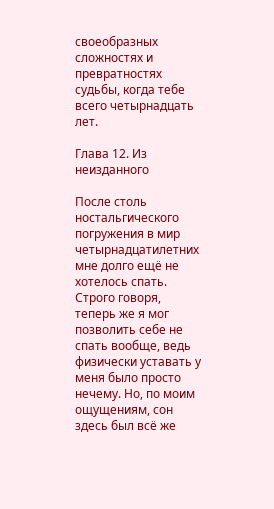своеобразных сложностях и превратностях судьбы, когда тебе всего четырнадцать лет.

Глава 12. Из неизданного

После столь ностальгического погружения в мир четырнадцатилетних мне долго ещё не хотелось спать. Строго говоря, теперь же я мог позволить себе не спать вообще, ведь физически уставать у меня было просто нечему. Но, по моим ощущениям, сон здесь был всё же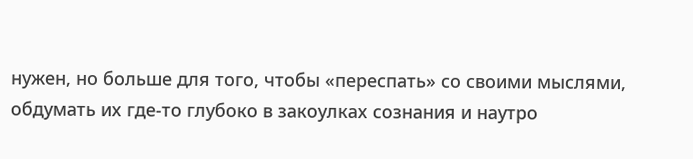нужен, но больше для того, чтобы «переспать» со своими мыслями, обдумать их где-то глубоко в закоулках сознания и наутро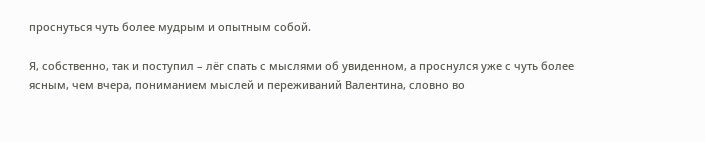проснуться чуть более мудрым и опытным собой.

Я, собственно, так и поступил – лёг спать с мыслями об увиденном, а проснулся уже с чуть более ясным, чем вчера, пониманием мыслей и переживаний Валентина, словно во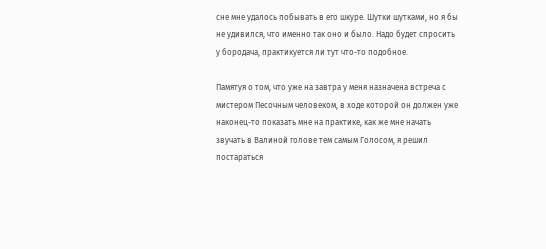сне мне удалось побывать в его шкуре. Шутки шутками, но я бы не удивился, что именно так оно и было. Надо будет спросить у бородача, практикуется ли тут что-то подобное.

Памятуя о том, что уже на завтра у меня назначена встреча с мистером Песочным человеком, в ходе которой он должен уже наконец-то показать мне на практике, как же мне начать звучать в Валиной голове тем самым Голосом, я решил постараться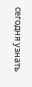сегодня узнать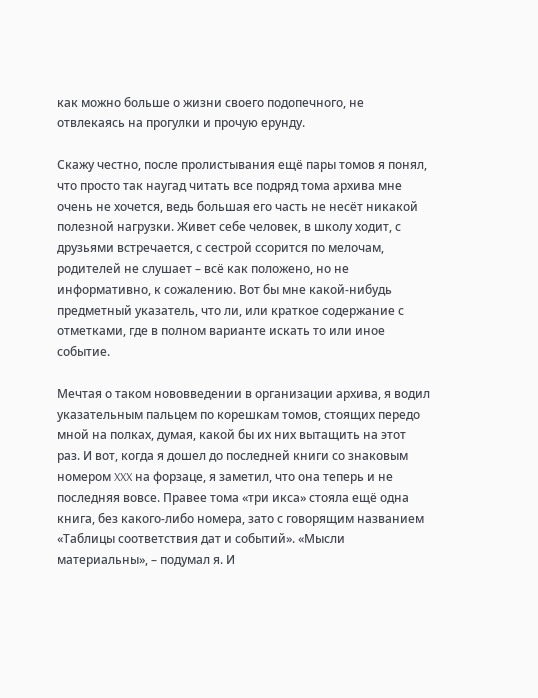как можно больше о жизни своего подопечного, не отвлекаясь на прогулки и прочую ерунду.

Скажу честно, после пролистывания ещё пары томов я понял, что просто так наугад читать все подряд тома архива мне очень не хочется, ведь большая его часть не несёт никакой полезной нагрузки. Живет себе человек, в школу ходит, с друзьями встречается, с сестрой ссорится по мелочам, родителей не слушает – всё как положено, но не информативно, к сожалению. Вот бы мне какой-нибудь предметный указатель, что ли, или краткое содержание с отметками, где в полном варианте искать то или иное событие.

Мечтая о таком нововведении в организации архива, я водил указательным пальцем по корешкам томов, стоящих передо мной на полках, думая, какой бы их них вытащить на этот раз. И вот, когда я дошел до последней книги со знаковым номером XXX на форзаце, я заметил, что она теперь и не последняя вовсе. Правее тома «три икса» стояла ещё одна книга, без какого-либо номера, зато с говорящим названием «Таблицы соответствия дат и событий». «Мысли материальны», – подумал я. И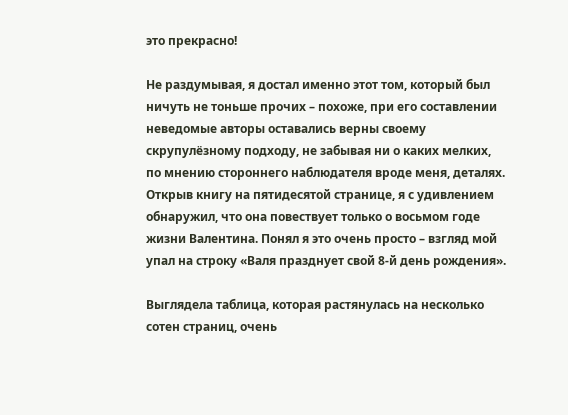это прекрасно!

Не раздумывая, я достал именно этот том, который был ничуть не тоньше прочих – похоже, при его составлении неведомые авторы оставались верны своему скрупулёзному подходу, не забывая ни о каких мелких, по мнению стороннего наблюдателя вроде меня, деталях. Открыв книгу на пятидесятой странице, я с удивлением обнаружил, что она повествует только о восьмом годе жизни Валентина. Понял я это очень просто – взгляд мой упал на строку «Валя празднует свой 8-й день рождения».

Выглядела таблица, которая растянулась на несколько сотен страниц, очень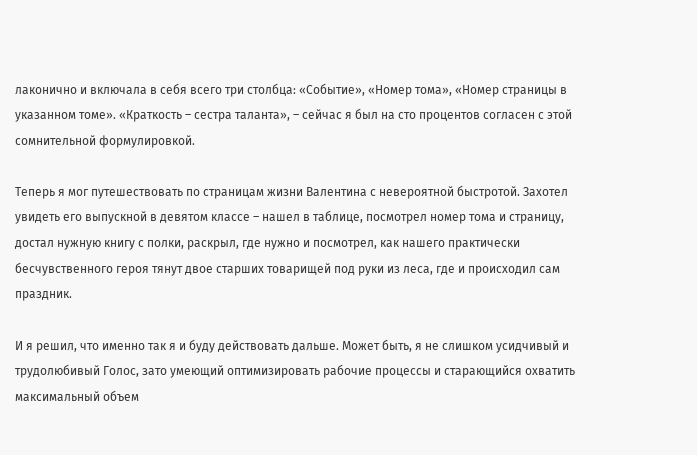лаконично и включала в себя всего три столбца: «Событие», «Номер тома», «Номер страницы в указанном томе». «Краткость – сестра таланта», – сейчас я был на сто процентов согласен с этой сомнительной формулировкой.

Теперь я мог путешествовать по страницам жизни Валентина с невероятной быстротой. Захотел увидеть его выпускной в девятом классе – нашел в таблице, посмотрел номер тома и страницу, достал нужную книгу с полки, раскрыл, где нужно и посмотрел, как нашего практически бесчувственного героя тянут двое старших товарищей под руки из леса, где и происходил сам праздник.

И я решил, что именно так я и буду действовать дальше. Может быть, я не слишком усидчивый и трудолюбивый Голос, зато умеющий оптимизировать рабочие процессы и старающийся охватить максимальный объем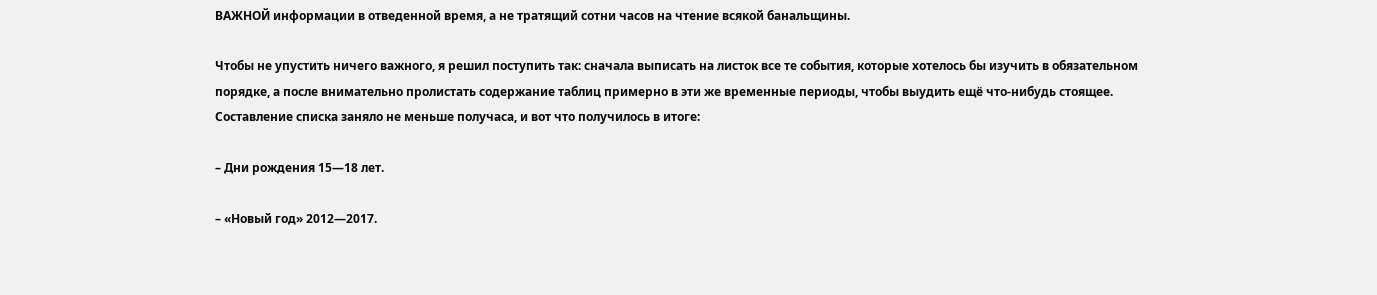ВАЖНОЙ информации в отведенной время, а не тратящий сотни часов на чтение всякой банальщины.

Чтобы не упустить ничего важного, я решил поступить так: сначала выписать на листок все те события, которые хотелось бы изучить в обязательном порядке, а после внимательно пролистать содержание таблиц примерно в эти же временные периоды, чтобы выудить ещё что-нибудь стоящее. Составление списка заняло не меньше получаса, и вот что получилось в итоге:

– Дни рождения 15—18 лет.

– «Новый год» 2012—2017.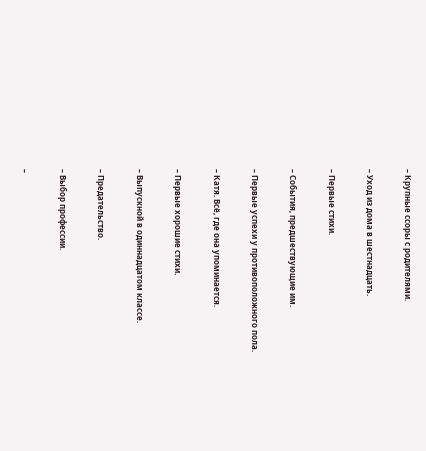– Крупные ссоры с родителями.

– Уход из дома в шестнадцать.

– Первые стихи.

– События, предшествующие им.

– Первые успехи у противоположного пола.

– Катя. Всё, где она упоминается.

– Первые хорошие стихи.

– Выпускной в одиннадцатом классе.

– Предательство.

– Выбор профессии.

–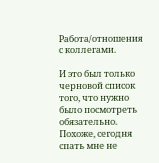Работа/отношения с коллегами.

И это был только черновой список того, что нужно было посмотреть обязательно. Похоже, сегодня спать мне не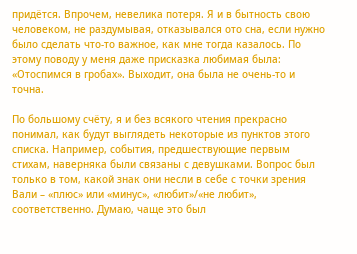придётся. Впрочем, невелика потеря. Я и в бытность свою человеком, не раздумывая, отказывался ото сна, если нужно было сделать что-то важное, как мне тогда казалось. По этому поводу у меня даже присказка любимая была: «Отоспимся в гробах». Выходит, она была не очень-то и точна.

По большому счёту, я и без всякого чтения прекрасно понимал, как будут выглядеть некоторые из пунктов этого списка. Например, события, предшествующие первым стихам, наверняка были связаны с девушками. Вопрос был только в том, какой знак они несли в себе с точки зрения Вали – «плюс» или «минус», «любит»/«не любит», соответственно. Думаю, чаще это был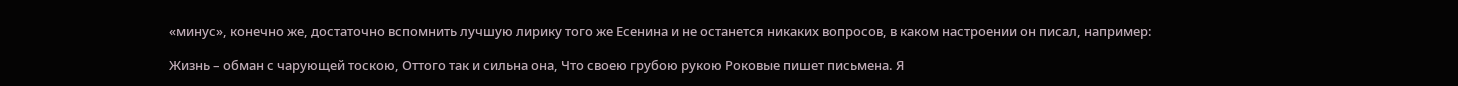«минус», конечно же, достаточно вспомнить лучшую лирику того же Есенина и не останется никаких вопросов, в каком настроении он писал, например:

Жизнь – обман с чарующей тоскою, Оттого так и сильна она, Что своею грубою рукою Роковые пишет письмена. Я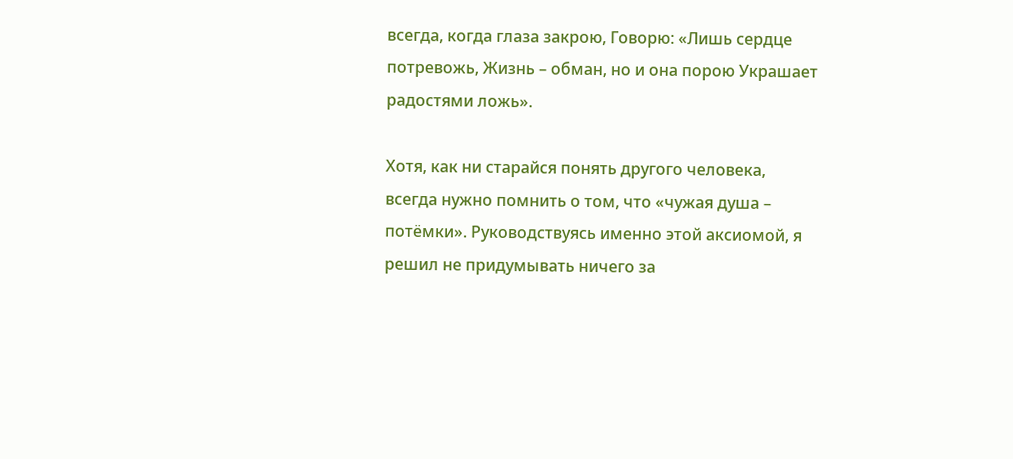всегда, когда глаза закрою, Говорю: «Лишь сердце потревожь, Жизнь – обман, но и она порою Украшает радостями ложь».

Хотя, как ни старайся понять другого человека, всегда нужно помнить о том, что «чужая душа – потёмки». Руководствуясь именно этой аксиомой, я решил не придумывать ничего за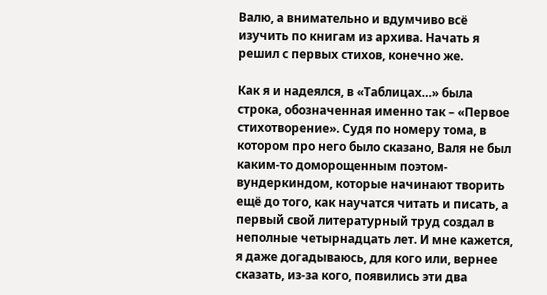Валю, а внимательно и вдумчиво всё изучить по книгам из архива. Начать я решил с первых стихов, конечно же.

Как я и надеялся, в «Таблицах…» была строка, обозначенная именно так – «Первое стихотворение». Судя по номеру тома, в котором про него было сказано, Валя не был каким-то доморощенным поэтом-вундеркиндом, которые начинают творить ещё до того, как научатся читать и писать, а первый свой литературный труд создал в неполные четырнадцать лет. И мне кажется, я даже догадываюсь, для кого или, вернее сказать, из-за кого, появились эти два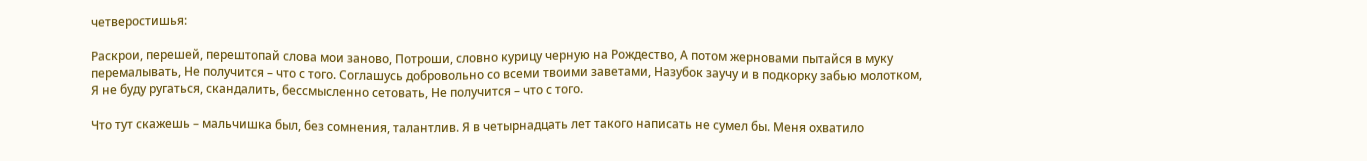четверостишья:

Раскрои, перешей, перештопай слова мои заново, Потроши, словно курицу черную на Рождество, А потом жерновами пытайся в муку перемалывать, Не получится – что с того. Соглашусь добровольно со всеми твоими заветами, Назубок заучу и в подкорку забью молотком, Я не буду ругаться, скандалить, бессмысленно сетовать, Не получится – что с того.

Что тут скажешь – мальчишка был, без сомнения, талантлив. Я в четырнадцать лет такого написать не сумел бы. Меня охватило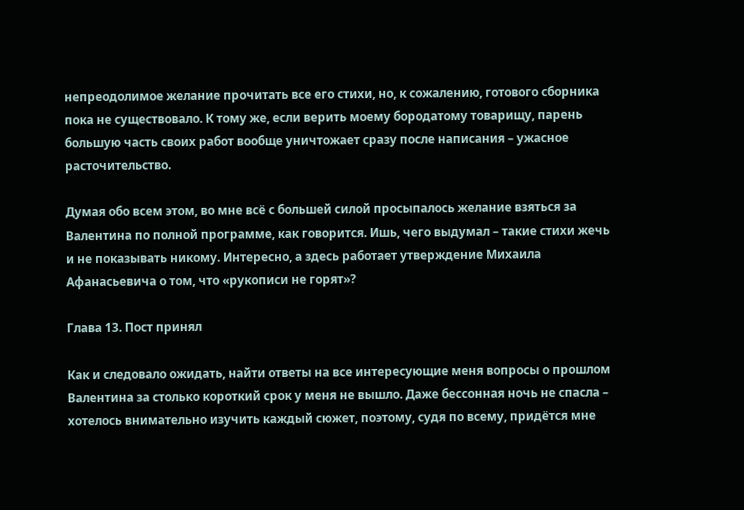непреодолимое желание прочитать все его стихи, но, к сожалению, готового сборника пока не существовало. К тому же, если верить моему бородатому товарищу, парень большую часть своих работ вообще уничтожает сразу после написания – ужасное расточительство.

Думая обо всем этом, во мне всё с большей силой просыпалось желание взяться за Валентина по полной программе, как говорится. Ишь, чего выдумал – такие стихи жечь и не показывать никому. Интересно, а здесь работает утверждение Михаила Афанасьевича о том, что «рукописи не горят»?

Глава 13. Пост принял

Как и следовало ожидать, найти ответы на все интересующие меня вопросы о прошлом Валентина за столько короткий срок у меня не вышло. Даже бессонная ночь не спасла – хотелось внимательно изучить каждый сюжет, поэтому, судя по всему, придётся мне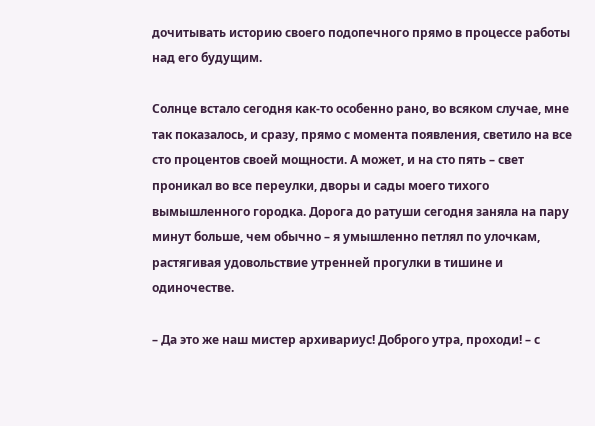дочитывать историю своего подопечного прямо в процессе работы над его будущим.

Солнце встало сегодня как-то особенно рано, во всяком случае, мне так показалось, и сразу, прямо с момента появления, светило на все сто процентов своей мощности. А может, и на сто пять – свет проникал во все переулки, дворы и сады моего тихого вымышленного городка. Дорога до ратуши сегодня заняла на пару минут больше, чем обычно – я умышленно петлял по улочкам, растягивая удовольствие утренней прогулки в тишине и одиночестве.

– Да это же наш мистер архивариус! Доброго утра, проходи! – с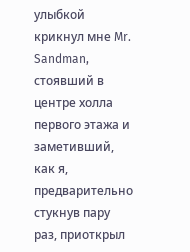улыбкой крикнул мне Mr. Sandman, стоявший в центре холла первого этажа и заметивший, как я, предварительно стукнув пару раз, приоткрыл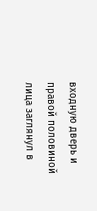входную дверь и правой половиной лица заглянул в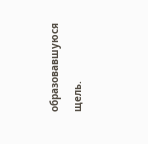образовавшуюся щель.